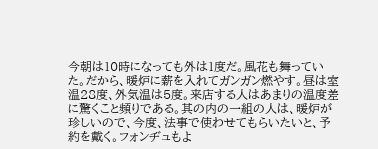今朝は10時になっても外は1度だ。風花も舞っていた。だから、暖炉に薪を入れてガンガン燃やす。昼は室温28度、外気温は5度。来店する人はあまりの温度差に驚くこと頻りである。其の内の一組の人は、暖炉が珍しいので、今度、法事で使わせてもらいたいと、予約を戴く。フォンヂュもよ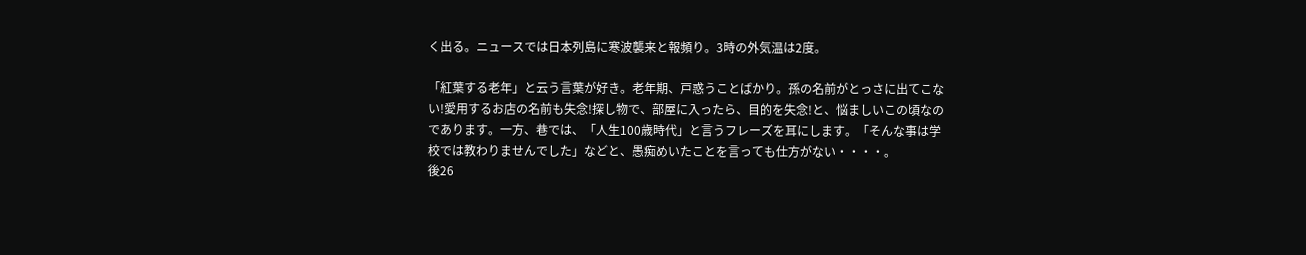く出る。ニュースでは日本列島に寒波襲来と報頻り。3時の外気温は2度。

「紅葉する老年」と云う言葉が好き。老年期、戸惑うことばかり。孫の名前がとっさに出てこない!愛用するお店の名前も失念!探し物で、部屋に入ったら、目的を失念!と、悩ましいこの頃なのであります。一方、巷では、「人生100歳時代」と言うフレーズを耳にします。「そんな事は学校では教わりませんでした」などと、愚痴めいたことを言っても仕方がない・・・・。
後26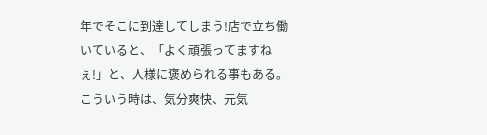年でそこに到達してしまう!店で立ち働いていると、「よく頑張ってますねぇ!」と、人様に褒められる事もある。こういう時は、気分爽快、元気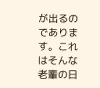が出るのであります。これはそんな老輩の日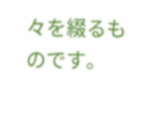々を綴るものです。